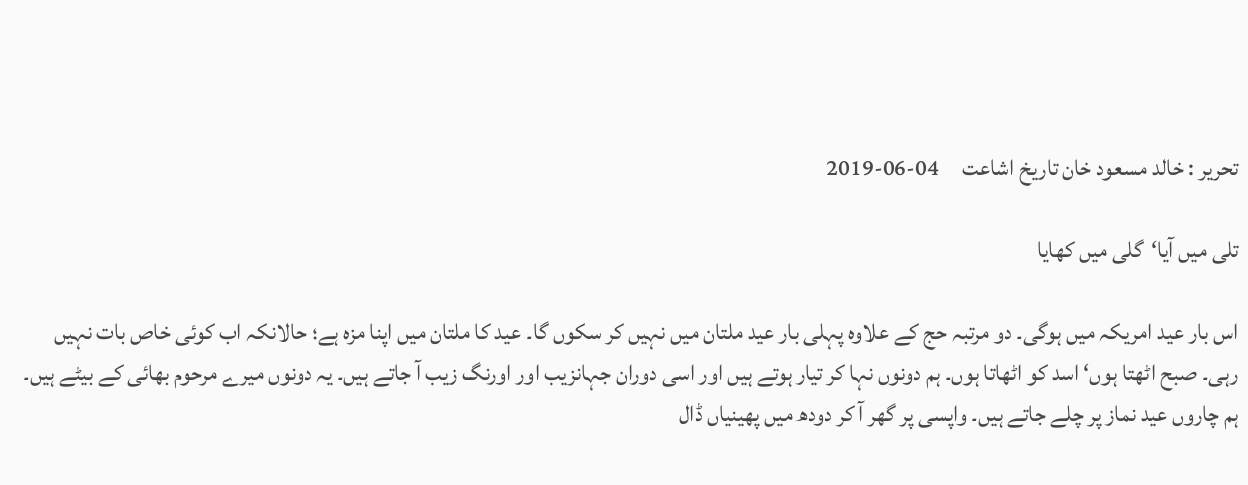تحریر : خالد مسعود خان تاریخ اشاعت     04-06-2019

تلی میں آیا‘گلی میں کھایا

اس بار عید امریکہ میں ہوگی۔ دو مرتبہ حج کے علاوہ پہلی بار عید ملتان میں نہیں کر سکوں گا۔ عید کا ملتان میں اپنا مزہ ہے؛ حالانکہ اب کوئی خاص بات نہیں رہی۔ صبح اٹھتا ہوں‘ اسد کو اٹھاتا ہوں۔ ہم دونوں نہا کر تیار ہوتے ہیں اور اسی دوران جہانزیب اور اورنگ زیب آ جاتے ہیں۔ یہ دونوں میرے مرحوم بھائی کے بیٹے ہیں۔ ہم چاروں عید نماز پر چلے جاتے ہیں۔ واپسی پر گھر آ کر دودھ میں پھینیاں ڈال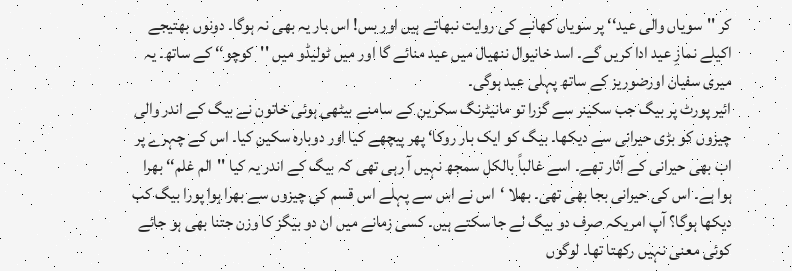کر ''سویاں والی عید‘‘ پر سویاں کھانے کی روایت نبھاتے ہیں اور بس! اس بار یہ بھی نہ ہوگا۔ دونوں بھتیجے اکیلے نمازِ عید ادا کریں گے۔ اسد خانیوال ننھیال میں عید منائے گا اور میں ٹولیڈو میں ''کوچو‘‘ کے ساتھ۔ یہ میری سفیان اورضوریز کے ساتھ پہلی عید ہوگی۔
ائیر پورٹ پر بیگ جب سکینر سے گزرا تو مانیٹرنگ سکرین کے سامنے بیٹھی ہوئی خاتون نے بیگ کے اندر والی چیزوں کو بڑی حیرانی سے دیکھا۔ بیگ کو ایک بار روکا‘ پھر پیچھے کیا اور دوبارہ سکین کیا۔ اس کے چہرے پر اب بھی حیرانی کے آثار تھے۔ اسے غالباً بالکل سمجھ نہیں آ رہی تھی کہ بیگ کے اندر یہ کیا ''الم غلم‘‘ بھرا ہوا ہے۔ اس کی حیرانی بجا بھی تھی۔ بھلا ‘اس نے اس سے پہلے اس قسم کی چیزوں سے بھرا ہوا پورا بیگ کب دیکھا ہوگا؟ آپ امریکہ صرف دو بیگ لے جا سکتے ہیں۔ کسی زمانے میں ان دو بیگز کا وزن جتنا بھی ہو جائے کوئی معنی نہیں رکھتا تھا۔ لوگوں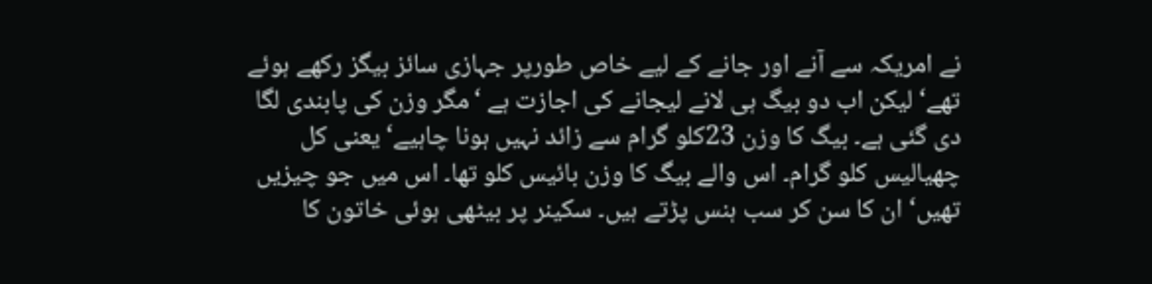نے امریکہ سے آنے اور جانے کے لیے خاص طورپر جہازی سائز بیگز رکھے ہوئے تھے‘ لیکن اب دو بیگ ہی لانے لیجانے کی اجازت ہے ‘مگر وزن کی پابندی لگا دی گئی ہے۔ بیگ کا وزن 23کلو گرام سے زائد نہیں ہونا چاہیے‘ یعنی کل چھیالیس کلو گرام۔ اس والے بیگ کا وزن بائیس کلو تھا۔ اس میں جو چیزیں تھیں‘ ان کا سن کر سب ہنس پڑتے ہیں۔ سکینر پر بیٹھی ہوئی خاتون کا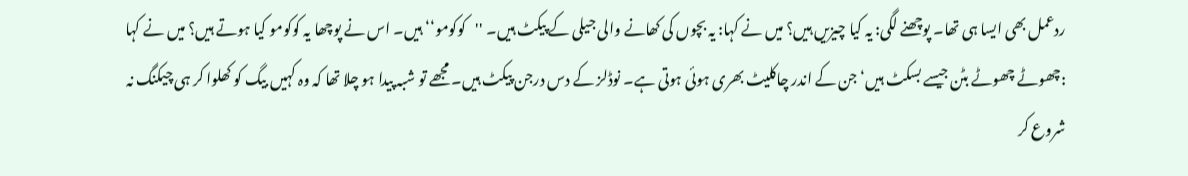ردعمل بھی ایسا ہی تھا۔ پوچھنے لگی: یہ کیا چیزیں ہیں؟ میں نے کہا: یہ بچوں کی کھانے والی جیلی کے پیکٹ ہیں۔ ''کوکومو‘‘ ہیں۔ اس نے پوچھا یہ کوکومو کیا ہوتے ہیں؟ میں نے کہا :چھوٹے چھوٹے بٹن جیسے بسکٹ ہیں‘ جن کے اندر چاکلیٹ بھری ہوئی ہوتی ہے۔ نوڈلز کے دس درجن پیکٹ ہیں۔ مجھے تو شبہ پیدا ہو چلا تھا کہ وہ کہیں بیگ کو کھلوا کر ہی چیکنگ نہ شروع کر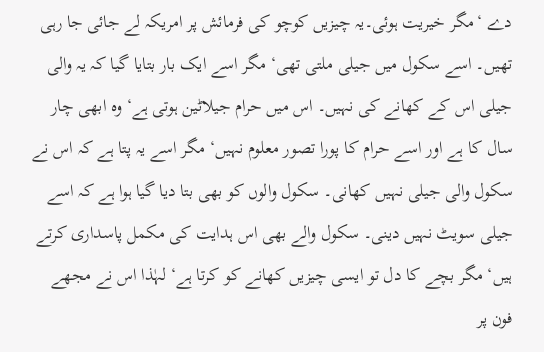دے ‘مگر خیریت ہوئی۔یہ چیزیں کوچو کی فرمائش پر امریکہ لے جائی جا رہی تھیں۔ اسے سکول میں جیلی ملتی تھی‘ مگر اسے ایک بار بتایا گیا کہ یہ والی جیلی اس کے کھانے کی نہیں۔ اس میں حرام جیلاٹین ہوتی ہے‘ وہ ابھی چار سال کا ہے اور اسے حرام کا پورا تصور معلوم نہیں‘ مگر اسے یہ پتا ہے کہ اس نے سکول والی جیلی نہیں کھانی۔ سکول والوں کو بھی بتا دیا گیا ہوا ہے کہ اسے جیلی سویٹ نہیں دینی۔ سکول والے بھی اس ہدایت کی مکمل پاسداری کرتے ہیں‘ مگر بچے کا دل تو ایسی چیزیں کھانے کو کرتا ہے‘ لہٰذا اس نے مجھے فون پر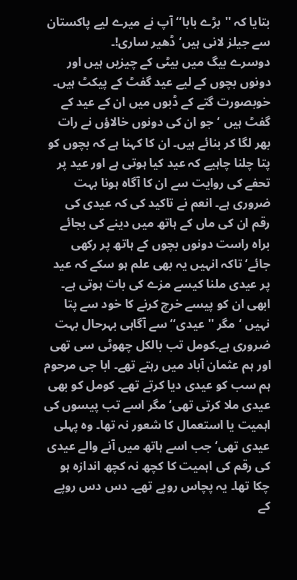بتایا کہ ''بڑے بابا‘‘ آپ نے میرے لیے پاکستان سے جیلز لانی ہیں‘ ڈھیر ساری!۔
دوسرے بیگ میں بیٹی کے چیزیں ہیں اور دونوں بچوں کے لیے عید گفٹ کے پیکٹ ہیں۔ خوبصورت گتے کے ڈبوں میں ان کے عید کے گفٹ ہیں ‘جو ان کی دونوں خالاؤں نے رات بھر لگا کر بنائے ہیں۔ ان کا کہنا ہے کہ بچوں کو پتا چلنا چاہیے کہ عید کیا ہوتی ہے اور عید پر تحفے کی روایت سے ان کا آگاہ ہونا بہت ضروری ہے۔ انعم نے تاکید کی کہ عیدی کی رقم ان کی ماں کے ہاتھ میں دینے کی بجائے براہ راست دونوں بچوں کے ہاتھ پر رکھی جائے‘ تاکہ انہیں یہ بھی علم ہو سکے کہ عید پر عیدی ملنا کیسے مزے کی بات ہوتی ہے۔ ابھی ان کو پیسے خرچ کرنے کا خود سے پتا نہیں ‘مگر ''عیدی‘‘ سے آگاہی بہرحال بہت ضروری ہے۔کومل تب بالکل چھوٹی سی تھی اور ہم عثمان آباد میں رہتے تھے۔ ابا جی مرحوم ہم سب کو عیدی دیا کرتے تھے۔ کومل کو بھی عیدی ملا کرتی تھی‘ مگر اسے تب پیسوں کی اہمیت یا استعمال کا شعور نہ تھا۔ وہ پہلی عیدی تھی‘ جب اسے ہاتھ میں آنے والے عیدی کی رقم کی اہمیت کا کچھ نہ کچھ اندازہ ہو چکا تھا۔ یہ پچاس روپے تھے۔ دس دس روپے کے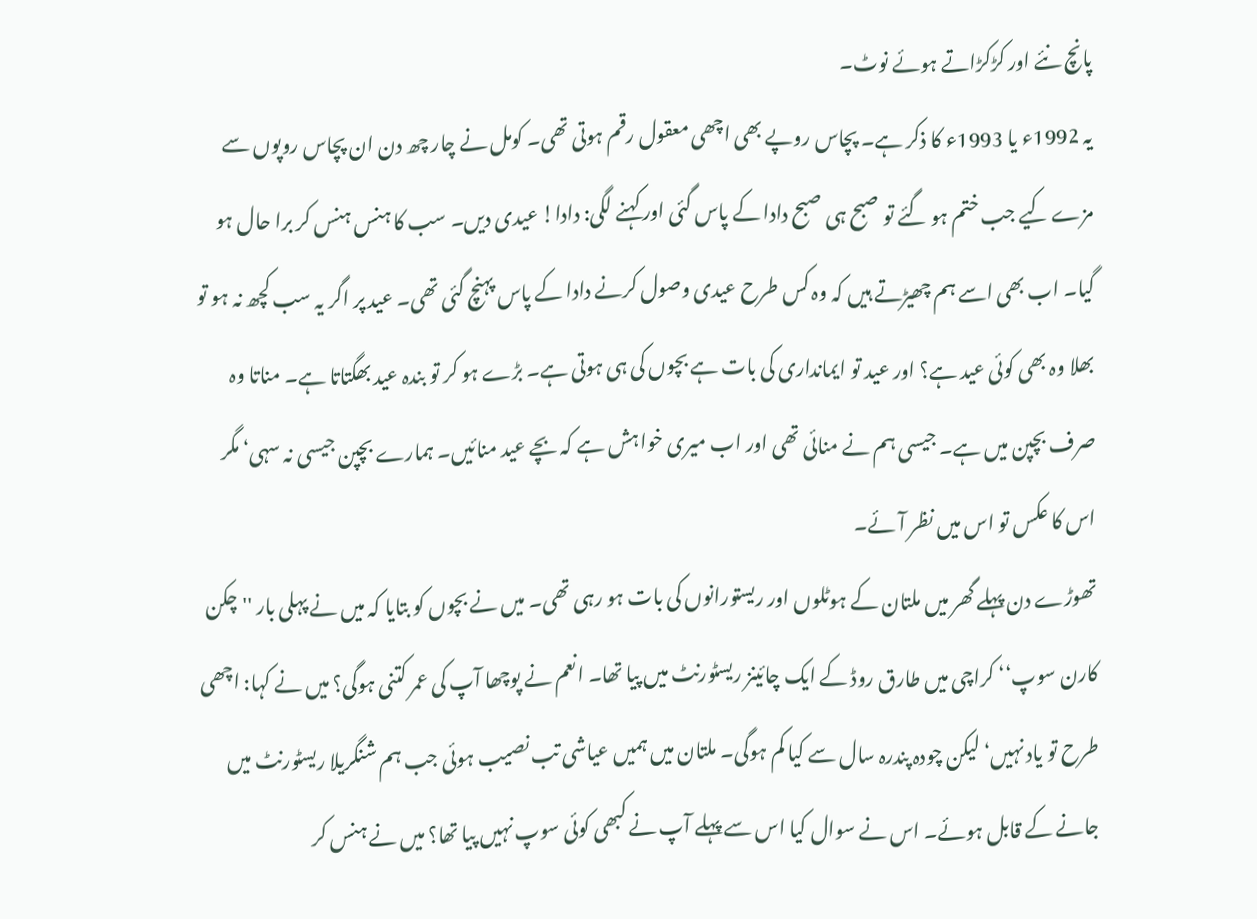پانچ نئے اور کڑکڑاتے ہوئے نوٹ۔
یہ 1992ء یا 1993ء کا ذکر ہے۔ پچاس روپے بھی اچھی معقول رقم ہوتی تھی۔ کومل نے چار چھ دن ان پچاس روپوں سے مزے کیے جب ختم ہو گئے تو صبح ہی صبح دادا کے پاس گئی اور کہنے لگی: دادا! عیدی دیں۔ سب کا ہنس ہنس کر برا حال ہو گیا۔ اب بھی اسے ہم چھیڑتے ہیں کہ وہ کس طرح عیدی وصول کرنے دادا کے پاس پہنچ گئی تھی۔ عید پر اگر یہ سب کچھ نہ ہو تو بھلا وہ بھی کوئی عید ہے؟ اور عید تو ایمانداری کی بات ہے بچوں کی ہی ہوتی ہے۔ بڑے ہو کر تو بندہ عید بھگتاتا ہے۔ مناتا وہ صرف بچپن میں ہے۔ جیسی ہم نے منائی تھی اور اب میری خواہش ہے کہ بچے عید منائیں۔ ہمارے بچپن جیسی نہ سہی‘ مگر اس کا عکس تو اس میں نظر آئے۔
تھوڑے دن پہلے گھر میں ملتان کے ہوٹلوں اور ریستورانوں کی بات ہو رہی تھی۔ میں نے بچوں کو بتایا کہ میں نے پہلی بار ''چکن کارن سوپ‘‘ کراچی میں طارق روڈ کے ایک چائینز ریسٹورنٹ میں پیا تھا۔ انعم نے پوچھا آپ کی عمر کتنی ہوگی؟ میں نے کہا: اچھی طرح تو یاد نہیں‘ لیکن چودہ پندرہ سال سے کیا کم ہوگی۔ ملتان میں ہمیں عیاشی تب نصیب ہوئی جب ہم شنگریلا ریسٹورنٹ میں جانے کے قابل ہوئے۔ اس نے سوال کیا اس سے پہلے آپ نے کبھی کوئی سوپ نہیں پیا تھا؟ میں نے ہنس کر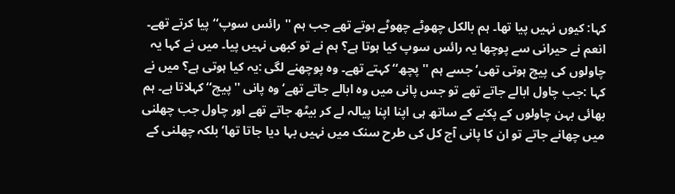کہا: کیوں نہیں پیا تھا۔ ہم بالکل چھوٹے چھوٹے ہوتے تھے جب ہم ''رائس سوپ‘‘ پیا کرتے تھے۔ انعم نے حیرانی سے پوچھا یہ رائس سوپ کیا ہوتا ہے؟ ہم نے تو کبھی نہیں پیا۔ میں نے کہا یہ چاولوں کی پیچ ہوتی تھی‘ جسے ہم ''پچھ‘‘ کہتے تھے۔ وہ پوچھنے لگی :یہ کیا ہوتی ہے؟ میں نے کہا :جب چاول ابالے جاتے تھے تو جس پانی میں وہ ابالے جاتے تھے‘ وہ پانی ''پیچ‘‘ کہلاتا ہے۔ ہم بھائی بہن چاولوں کے پکنے کے ساتھ ہی اپنا اپنا پیالہ لے کر بیٹھ جاتے تھے اور چاول جب چھلنی میں چھانے جاتے تو ان کا پانی آج کل کی طرح سنک میں نہیں بہا دیا جاتا تھا‘ بلکہ چھلنی کے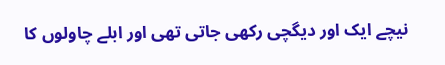نیچے ایک اور دیگچی رکھی جاتی تھی اور ابلے چاولوں کا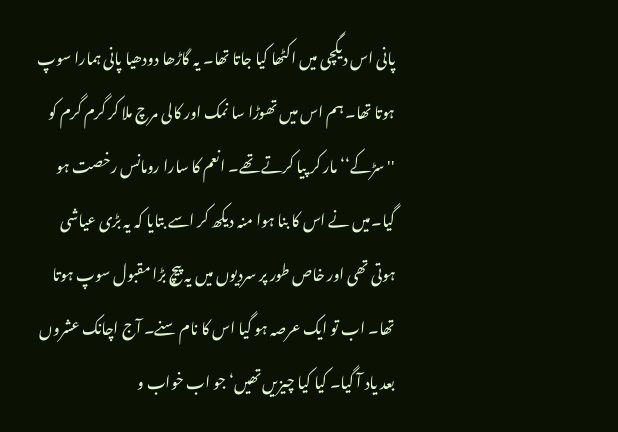پانی اس دیگچی میں اکٹھا کیا جاتا تھا۔ یہ گاڑھا دودھیا پانی ہمارا سوپ ہوتا تھا۔ ہم اس میں تھوڑا سا نمک اور کالی مرچ ملا کر گرم گرم کو ''سڑکے‘‘ مار کر پیا کرتے تھے۔ انعم کا سارا رومانس رخصت ہو گیا۔میں نے اس کا بنا ہوا منہ دیکھ کر اسے بتایا کہ یہ بڑی عیاشی ہوتی تھی اور خاص طور پر سردیوں میں یہ پیچ بڑا مقبول سوپ ہوتا تھا۔ اب تو ایک عرصہ ہو گیا اس کا نام سنے۔ آج اچانک عشروں بعد یاد آ گیا۔ کیا کیا چیزیں تھیں‘ جو اب خواب و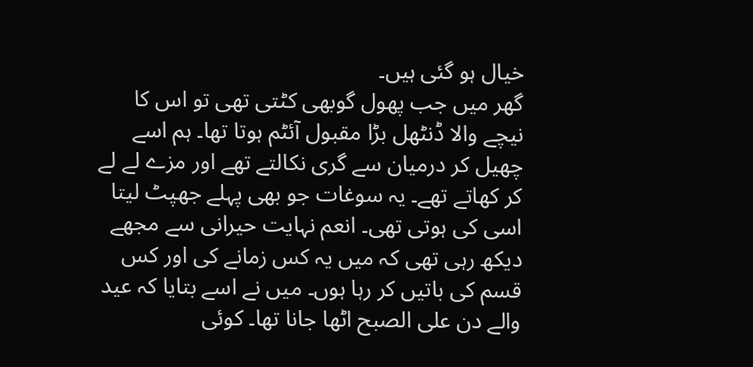خیال ہو گئی ہیں۔
گھر میں جب پھول گوبھی کٹتی تھی تو اس کا نیچے والا ڈنٹھل بڑا مقبول آئٹم ہوتا تھا۔ ہم اسے چھیل کر درمیان سے گری نکالتے تھے اور مزے لے لے کر کھاتے تھے۔ یہ سوغات جو بھی پہلے جھپٹ لیتا اسی کی ہوتی تھی۔ انعم نہایت حیرانی سے مجھے دیکھ رہی تھی کہ میں یہ کس زمانے کی اور کس قسم کی باتیں کر رہا ہوں۔ میں نے اسے بتایا کہ عید والے دن علی الصبح اٹھا جانا تھا۔ کوئی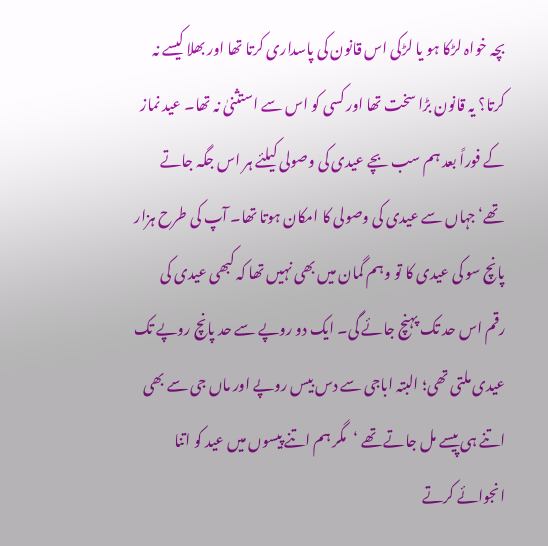بچہ خواہ لڑکا ہو یا لڑکی اس قانون کی پاسداری کرتا تھا اور بھلا کیسے نہ کرتا؟ یہ قانون بڑا سخت تھا اور کسی کو اس سے استثنیٰ نہ تھا۔ عید نماز کے فوراً بعد ہم سب بچے عیدی کی وصولی کیلئے ہر اس جگہ جاتے تھے‘ جہاں سے عیدی کی وصولی کا امکان ہوتا تھا۔ آپ کی طرح ہزار پانچ سو کی عیدی کا تو وہم گمان میں بھی نہیں تھا کہ کبھی عیدی کی رقم اس حد تک پہنچ جائے گی۔ ایک دو روپے سے حد پانچ روپے تک عیدی ملتی تھی؛ البتہ اباجی سے دس بیس روپے اور ماں جی سے بھی اتنے ہی پیسے مل جاتے تھے ‘مگر ہم اتنے پیسوں میں عید کو اتنا انجوائے کرتے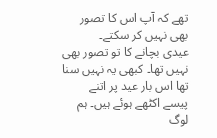تھے کہ آپ اس کا تصور بھی نہیں کر سکتے۔
عیدی بچانے کا تو تصور بھی نہیں تھا۔ کبھی یہ نہیں سنا تھا اس بار عید پر اتنے پیسے اکٹھے ہوئے ہیں۔ ہم لوگ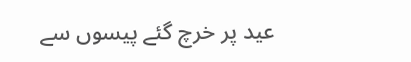عید پر خرچ گئے پیسوں سے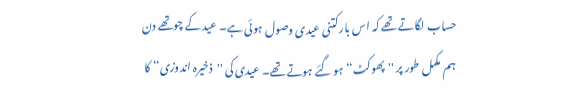حساب لگاتے تھے کہ اس بار کتنی عیدی وصول ہوئی ہے۔ عید کے چوتھے دن ہم مکمل طور پر ''پھوکٹ‘‘ ہو گئے ہوتے تھے۔ عیدی کی ''ذخیرہ اندوزی‘‘ کا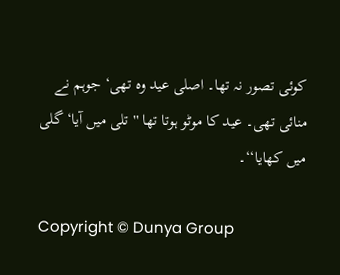کوئی تصور نہ تھا۔ اصلی عید وہ تھی‘ جوہم نے منائی تھی۔ عید کا موٹو ہوتا تھا ''تلی میں آیا‘ گلی میں کھایا‘‘۔

Copyright © Dunya Group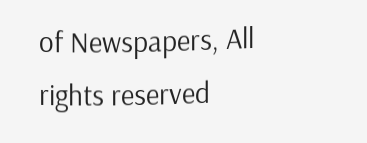of Newspapers, All rights reserved